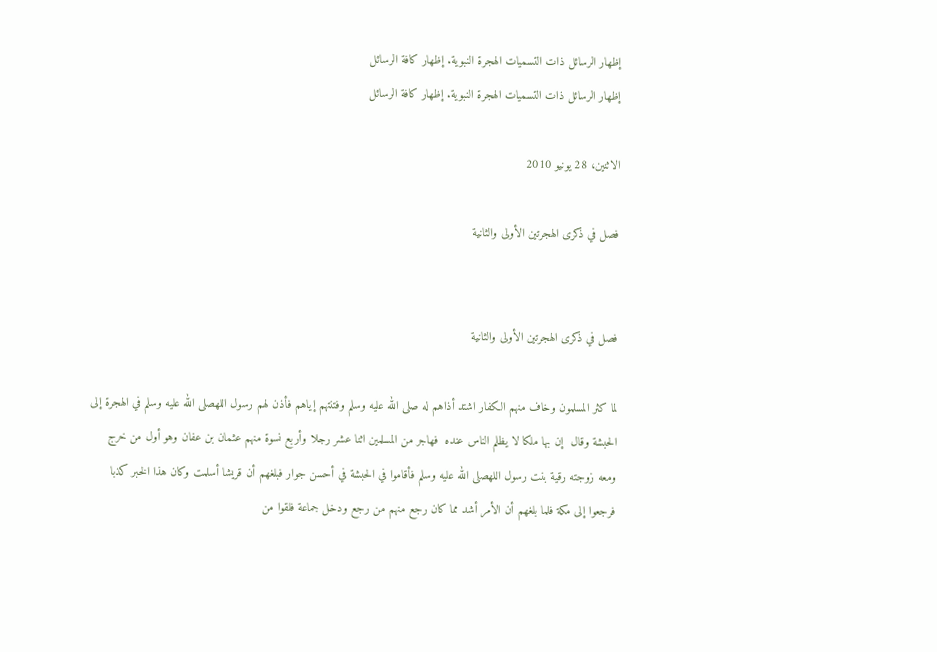إظهار الرسائل ذات التسميات الهجرة النبوية. إظهار كافة الرسائل
إظهار الرسائل ذات التسميات الهجرة النبوية. إظهار كافة الرسائل

الاثنين، 28 يونيو 2010

فصل في ذكرى الهجرتين الأولى والثانية


فصل في ذكرى الهجرتين الأولى والثانية

لما كثر المسلمون وخاف منهم الكفار اشتد أذاهم له صلى الله عليه وسلم وفتنتهم إياهم فأذن لهم رسول اللهصلى الله عليه وسلم في الهجرة إلى الحبشة وقال  إن بها ملكا لا يظلم الناس عنده  فهاجر من المسلمين اثنا عشر رجلا وأربع نسوة منهم عثمان بن عفان وهو أول من خرج ومعه زوجته رقية بنت رسول اللهصلى الله عليه وسلم فأقاموا في الحبشة في أحسن جوار فبلغهم أن قريشا أسلمت وكان هذا الخبر كذبا فرجعوا إلى مكة فلما بلغهم أن الأمر أشد مما كان رجع منهم من رجع ودخل جماعة فلقوا من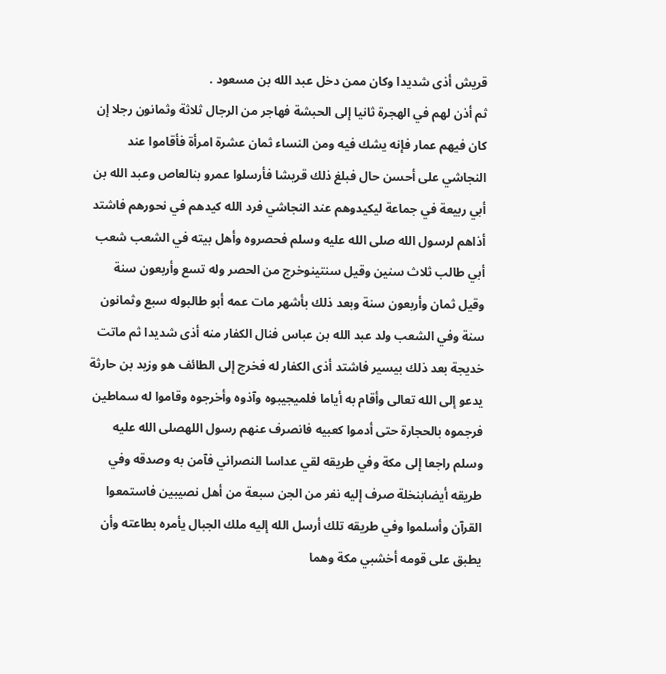قريش أذى شديدا وكان ممن دخل عبد الله بن مسعود .
ثم أذن لهم في الهجرة ثانيا إلى الحبشة فهاجر من الرجال ثلاثة وثمانون رجلا إن كان فيهم عمار فإنه يشك فيه ومن النساء ثمان عشرة امرأة فأقاموا عند النجاشي على أحسن حال فبلغ ذلك قريشا فأرسلوا عمرو بنالعاص وعبد الله بن أبي ربيعة في جماعة ليكيدوهم عند النجاشي فرد الله كيدهم في نحورهم فاشتد أذاهم لرسول الله صلى الله عليه وسلم فحصروه وأهل بيته في الشعب شعب أبي طالب ثلاث سنين وقيل سنتينوخرج من الحصر وله تسع وأربعون سنة وقيل ثمان وأربعون سنة وبعد ذلك بأشهر مات عمه أبو طالبوله سبع وثمانون سنة وفي الشعب ولد عبد الله بن عباس فنال الكفار منه أذى شديدا ثم ماتت خديجة بعد ذلك بيسير فاشتد أذى الكفار له فخرج إلى الطائف هو وزيد بن حارثة يدعو إلى الله تعالى وأقام به أياما فلميجيبوه وآذوه وأخرجوه وقاموا له سماطين فرجموه بالحجارة حتى أدموا كعبيه فانصرف عنهم رسول اللهصلى الله عليه وسلم راجعا إلى مكة وفي طريقه لقي عداسا النصراني فآمن به وصدقه وفي طريقه أيضابنخلة صرف إليه نفر من الجن سبعة من أهل نصيبين فاستمعوا القرآن وأسلموا وفي طريقه تلك أرسل الله إليه ملك الجبال يأمره بطاعته وأن يطبق على قومه أخشبي مكة وهما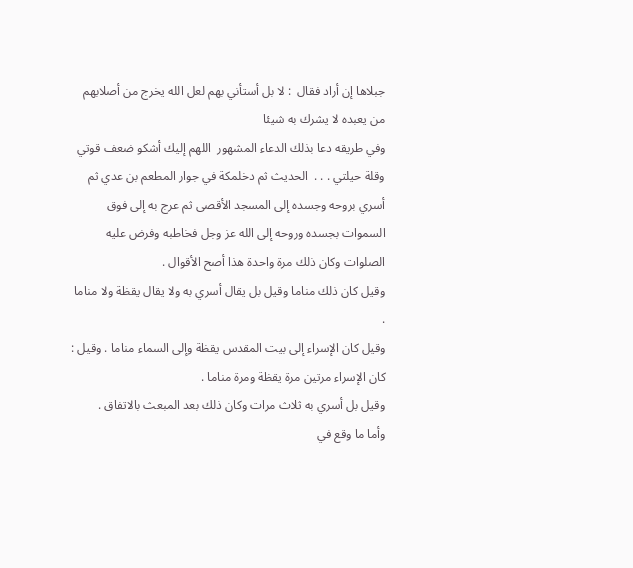جبلاها إن أراد فقال  : لا بل أستأني بهم لعل الله يخرج من أصلابهم من يعبده لا يشرك به شيئا
وفي طريقه دعا بذلك الدعاء المشهور  اللهم إليك أشكو ضعف قوتي وقلة حيلتي . . .  الحديث ثم دخلمكة في جوار المطعم بن عدي ثم أسري بروحه وجسده إلى المسجد الأقصى ثم عرج به إلى فوق السموات بجسده وروحه إلى الله عز وجل فخاطبه وفرض عليه الصلوات وكان ذلك مرة واحدة هذا أصح الأقوال .
وقيل كان ذلك مناما وقيل بل يقال أسري به ولا يقال يقظة ولا مناما .
وقيل كان الإسراء إلى بيت المقدس يقظة وإلى السماء مناما . وقيل : كان الإسراء مرتين مرة يقظة ومرة مناما .
وقيل بل أسري به ثلاث مرات وكان ذلك بعد المبعث بالاتفاق .
وأما ما وقع في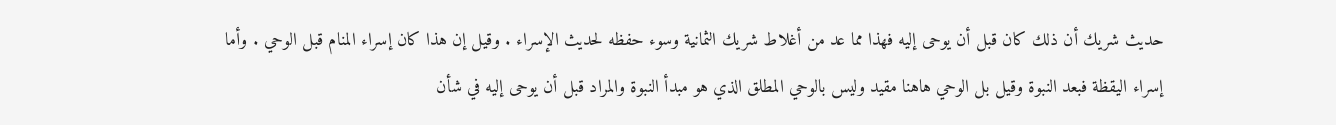حديث شريك أن ذلك كان قبل أن يوحى إليه فهذا مما عد من أغلاط شريك الثمانية وسوء حفظه لحديث الإسراء . وقيل إن هذا كان إسراء المنام قبل الوحي . وأما إسراء اليقظة فبعد النبوة وقيل بل الوحي هاهنا مقيد وليس بالوحي المطلق الذي هو مبدأ النبوة والمراد قبل أن يوحى إليه في شأن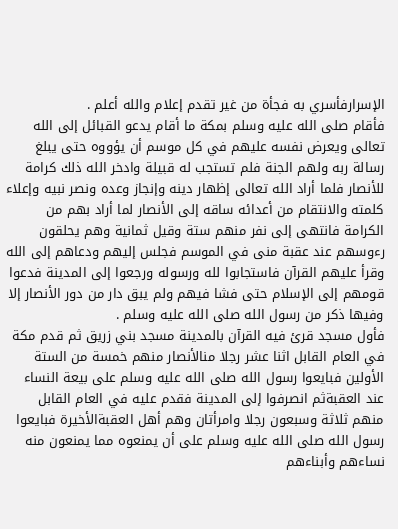الإسرارفأسري به فجأة من غير تقدم إعلام والله أعلم .
فأقام صلى الله عليه وسلم بمكة ما أقام يدعو القبائل إلى الله تعالى ويعرض نفسه عليهم في كل موسم أن يؤووه حتى يبلغ رسالة ربه ولهم الجنة فلم تستجب له قبيلة وادخر الله ذلك كرامة للأنصار فلما أراد الله تعالى إظهار دينه وإنجاز وعده ونصر نبيه وإعلاء كلمته والانتقام من أعدائه ساقه إلى الأنصار لما أراد بهم من الكرامة فانتهى إلى نفر منهم ستة وقيل ثمانية وهم يحلقون رءوسهم عند عقبة منى في الموسم فجلس إليهم ودعاهم إلى الله وقرأ عليهم القرآن فاستجابوا لله ورسوله ورجعوا إلى المدينة فدعوا قومهم إلى الإسلام حتى فشا فيهم ولم يبق دار من دور الأنصار إلا وفيها ذكر من رسول الله صلى الله عليه وسلم .
فأول مسجد قرئ فيه القرآن بالمدينة مسجد بني زريق ثم قدم مكة في العام القابل اثنا عشر رجلا منالأنصار منهم خمسة من الستة الأولين فبايعوا رسول الله صلى الله عليه وسلم على بيعة النساء عند العقبةثم انصرفوا إلى المدينة فقدم عليه في العام القابل منهم ثلاثة وسبعون رجلا وامرأتان وهم أهل العقبةالأخيرة فبايعوا رسول الله صلى الله عليه وسلم على أن يمنعوه مما يمنعون منه نساءهم وأبناءهم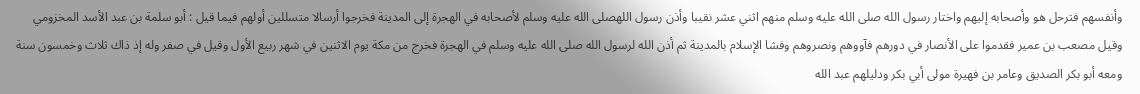وأنفسهم فترحل هو وأصحابه إليهم واختار رسول الله صلى الله عليه وسلم منهم اثني عشر نقيبا وأذن رسول اللهصلى الله عليه وسلم لأصحابه في الهجرة إلى المدينة فخرجوا أرسالا متسللين أولهم فيما قيل : أبو سلمة بن عبد الأسد المخزومي
وقيل مصعب بن عمير فقدموا على الأنصار في دورهم فآووهم ونصروهم وفشا الإسلام بالمدينة ثم أذن الله لرسول الله صلى الله عليه وسلم في الهجرة فخرج من مكة يوم الاثنين في شهر ربيع الأول وقيل في صفر وله إذ ذاك ثلاث وخمسون سنة ومعه أبو بكر الصديق وعامر بن فهيرة مولى أبي بكر ودليلهم عبد الله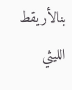بنالأريقط الليثي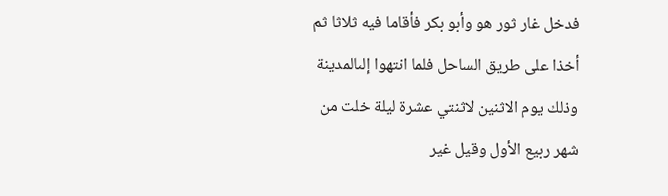فدخل غار ثور هو وأبو بكر فأقاما فيه ثلاثا ثم أخذا على طريق الساحل فلما انتهوا إلىالمدينة وذلك يوم الاثنين لاثنتي عشرة ليلة خلت من شهر ربيع الأول وقيل غير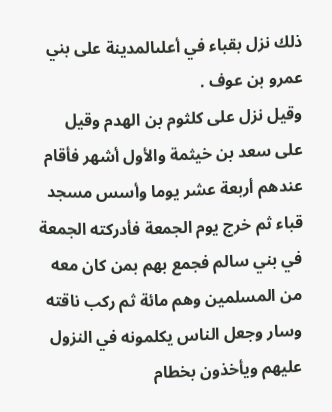ذلك نزل بقباء في أعلىالمدينة على بني عمرو بن عوف .
وقيل نزل على كلثوم بن الهدم وقيل على سعد بن خيثمة والأول أشهر فأقام عندهم أربعة عشر يوما وأسس مسجد قباء ثم خرج يوم الجمعة فأدركته الجمعة في بني سالم فجمع بهم بمن كان معه من المسلمين وهم مائة ثم ركب ناقته وسار وجعل الناس يكلمونه في النزول عليهم ويأخذون بخطام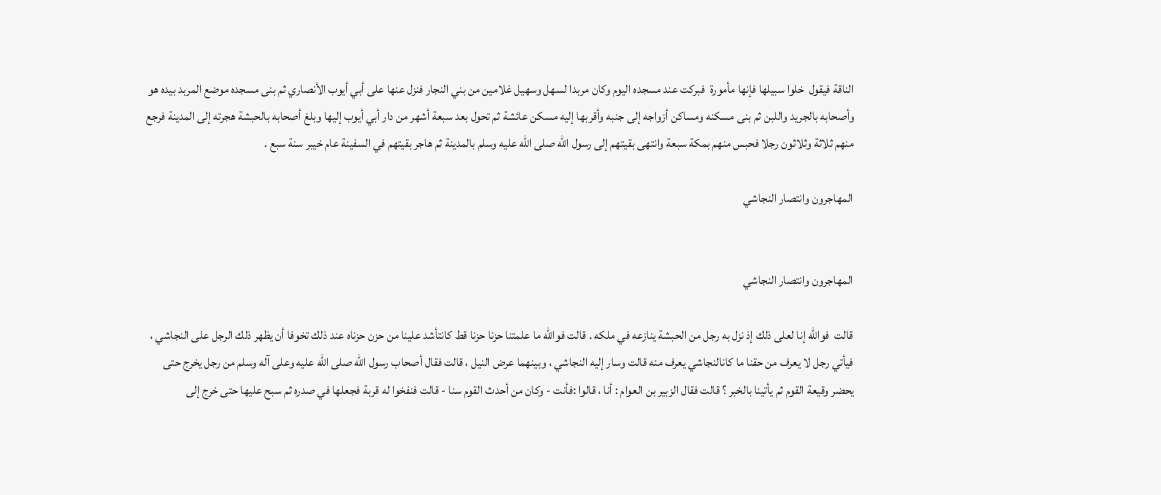الناقة فيقول  خلوا سبيلها فإنها مأمورة  فبركت عند مسجده اليوم وكان مربدا لسهل وسهيل غلامين من بني النجار فنزل عنها على أبي أيوب الأنصاري ثم بنى مسجده موضع المربد بيده هو وأصحابه بالجريد واللبن ثم بنى مسكنه ومساكن أزواجه إلى جنبه وأقربها إليه مسكن عائشة ثم تحول بعد سبعة أشهر من دار أبي أيوب إليها وبلغ أصحابه بالحبشة هجرته إلى المدينة فرجع منهم ثلاثة وثلاثون رجلا فحبس منهم بمكة سبعة وانتهى بقيتهم إلى رسول الله صلى الله عليه وسلم بالمدينة ثم هاجر بقيتهم في السفينة عام خيبر سنة سبع .

المهاجرون وانتصار النجاشي


المهاجرون وانتصار النجاشي

قالت  فوالله إنا لعلى ذلك إذ نزل به رجل من الحبشة ينازعه في ملكه . قالت فوالله ما علمتنا حزنا حزنا قط كانتأشد علينا من حزن حزناه عند ذلك تخوفا أن يظهر ذلك الرجل على النجاشي ، فيأتي رجل لا يعرف من حقنا ما كانالنجاشي يعرف منه قالت وسار إليه النجاشي ، وبينهما عرض النيل ، قالت فقال أصحاب رسول الله صلى الله عليه وعلى آله وسلم من رجل يخرج حتى يحضر وقيعة القوم ثم يأتينا بالخبر ؟ قالت فقال الزبير بن العوام : أنا ، قالوا :فأنت - وكان من أحدث القوم سنا - قالت فنفخوا له قربة فجعلها في صدره ثم سبح عليها حتى خرج إلى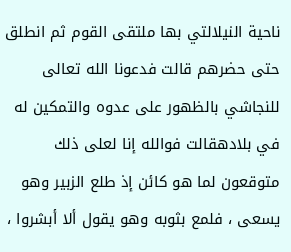ناحية النيلالتي بها ملتقى القوم ثم انطلق حتى حضرهم قالت فدعونا الله تعالى للنجاشي بالظهور على عدوه والتمكين له في بلادهقالت فوالله إنا لعلى ذلك متوقعون لما هو كائن إذ طلع الزبير وهو يسعى ، فلمع بثوبه وهو يقول ألا أبشروا ،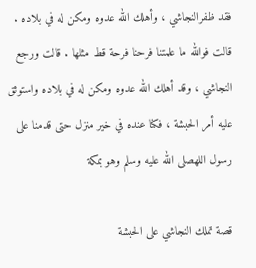فقد ظفرالنجاشي ، وأهلك الله عدوه ومكن له في بلاده . قالت فوالله ما علمتنا فرحنا فرحة قط مثلها . قالت ورجع النجاشي ، وقد أهلك الله عدوه ومكن له في بلاده واستوثق عليه أمر الحبشة ، فكنا عنده في خير منزل حتى قدمنا على رسول اللهصلى الله عليه وسلم وهو بمكة

قصة تملك النجاشي على الحبشة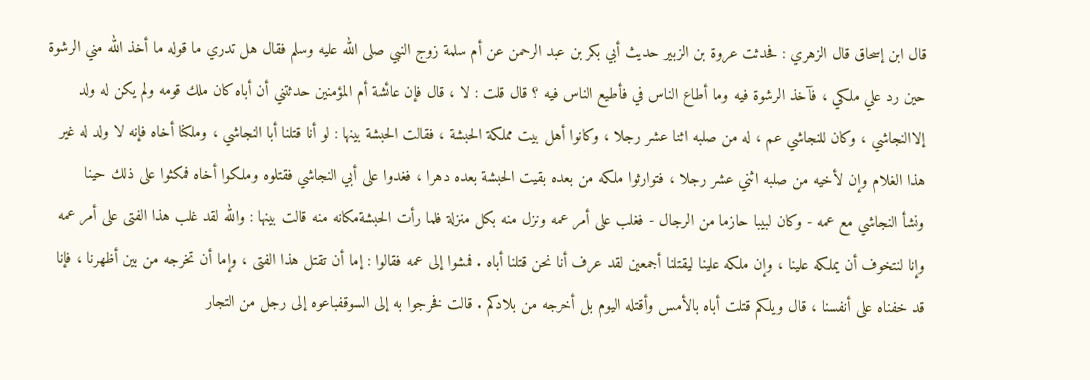قال ابن إسحاق قال الزهري : فحدثت عروة بن الزبير حديث أبي بكر بن عبد الرحمن عن أم سلمة زوج النبي صلى الله عليه وسلم فقال هل تدري ما قوله ما أخذ الله مني الرشوة حين رد علي ملكي ، فآخذ الرشوة فيه وما أطاع الناس في فأطيع الناس فيه ؟ قال قلت : لا ، قال فإن عائشة أم المؤمنين حدثتني أن أباه كان ملك قومه ولم يكن له ولد إلاالنجاشي ، وكان للنجاشي عم ، له من صلبه اثنا عشر رجلا ، وكانوا أهل بيت مملكة الحبشة ، فقالت الحبشة بينها : لو أنا قتلنا أبا النجاشي ، وملكنا أخاه فإنه لا ولد له غير هذا الغلام وإن لأخيه من صلبه اثني عشر رجلا ، فتوارثوا ملكه من بعده بقيت الحبشة بعده دهرا ، فغدوا على أبي النجاشي فقتلوه وملكوا أخاه فمكثوا على ذلك حينا
ونشأ النجاشي مع عمه - وكان لبيبا حازما من الرجال - فغلب على أمر عمه ونزل منه بكل منزلة فلما رأت الحبشةمكانه منه قالت بينها : والله لقد غلب هذا الفتى على أمر عمه وإنا لنتخوف أن يملكه علينا ، وإن ملكه علينا ليقتلنا أجمعين لقد عرف أنا نحن قتلنا أباه . فمشوا إلى عمه فقالوا : إما أن تقتل هذا الفتى ، وإما أن تخرجه من بين أظهرنا ، فإنا قد خفناه على أنفسنا ، قال ويلكم قتلت أباه بالأمس وأقتله اليوم بل أخرجه من بلادكم . قالت فخرجوا به إلى السوقفباعوه إلى رجل من التجار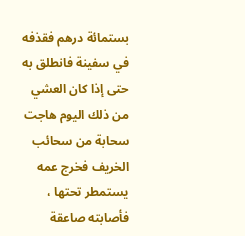بستمائة درهم فقذفه في سفينة فانطلق به حتى إذا كان العشي من ذلك اليوم هاجت سحابة من سحائب الخريف فخرج عمه يستمطر تحتها ، فأصابته صاعقة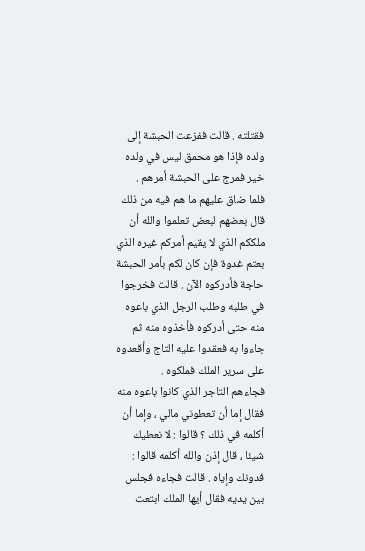فقتلته . قالت ففزعت الحبشة إلى ولده فإذا هو محمق ليس في ولده خير فمرج على الحبشة أمرهم .
فلما ضاق عليهم ما هم فيه من ذلك قال بعضهم لبعض تعلموا والله أن ملككم الذي لا يقيم أمركم غيره الذي بعتم غدوة فإن كان لكم بأمر الحبشة حاجة فأدركوه الآن . قالت فخرجوا في طلبه وطلب الرجل الذي باعوه منه حتى أدركوه فأخذوه منه ثم جاءوا به فعقدوا عليه التاج وأقعدوه على سرير الملك فملكوه .
فجاءهم التاجر الذي كانوا باعوه منه فقال إما أن تعطوني مالي ، وإما أن أكلمه في ذلك ؟ قالوا : لا نعطيك شيئا ، قال إذن والله أكلمه قالوا : فدونك وإياه . قالت فجاءه فجلس بين يديه فقال أيها الملك ابتعت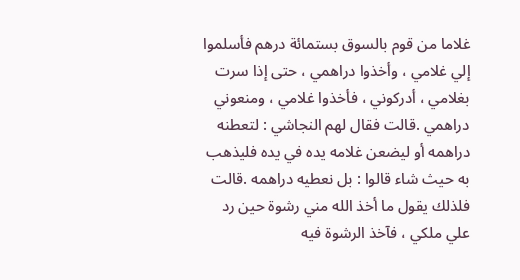غلاما من قوم بالسوق بستمائة درهم فأسلموا إلي غلامي ، وأخذوا دراهمي ، حتى إذا سرت بغلامي ، أدركوني ، فأخذوا غلامي ، ومنعوني دراهمي .قالت فقال لهم النجاشي : لتعطنه دراهمه أو ليضعن غلامه يده في يده فليذهب به حيث شاء قالوا : بل نعطيه دراهمه .قالت فلذلك يقول ما أخذ الله مني رشوة حين رد علي ملكي ، فآخذ الرشوة فيه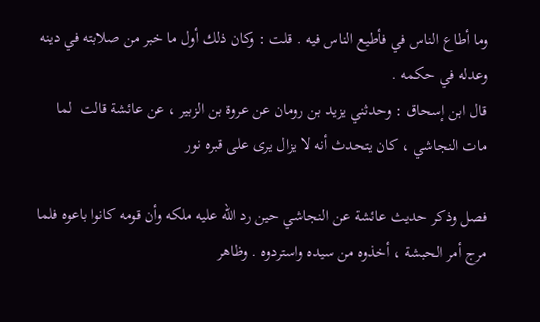وما أطاع الناس في فأطيع الناس فيه . قلت : وكان ذلك أول ما خبر من صلابته في دينه وعدله في حكمه .
قال ابن إسحاق : وحدثني يزيد بن رومان عن عروة بن الزبير ، عن عائشة قالت  لما مات النجاشي ، كان يتحدث أنه لا يزال يرى على قبره نور

فصل وذكر حديث عائشة عن النجاشي حين رد الله عليه ملكه وأن قومه كانوا باعوه فلما مرج أمر الحبشة ، أخذوه من سيده واستردوه . وظاهر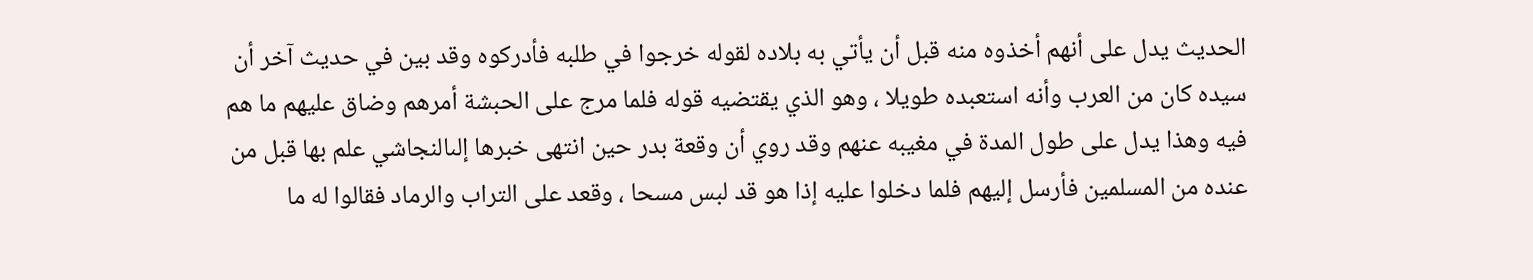الحديث يدل على أنهم أخذوه منه قبل أن يأتي به بلاده لقوله خرجوا في طلبه فأدركوه وقد بين في حديث آخر أن سيده كان من العرب وأنه استعبده طويلا ، وهو الذي يقتضيه قوله فلما مرج على الحبشة أمرهم وضاق عليهم ما هم فيه وهذا يدل على طول المدة في مغيبه عنهم وقد روي أن وقعة بدر حين انتهى خبرها إلىالنجاشي علم بها قبل من عنده من المسلمين فأرسل إليهم فلما دخلوا عليه إذا هو قد لبس مسحا ، وقعد على التراب والرماد فقالوا له ما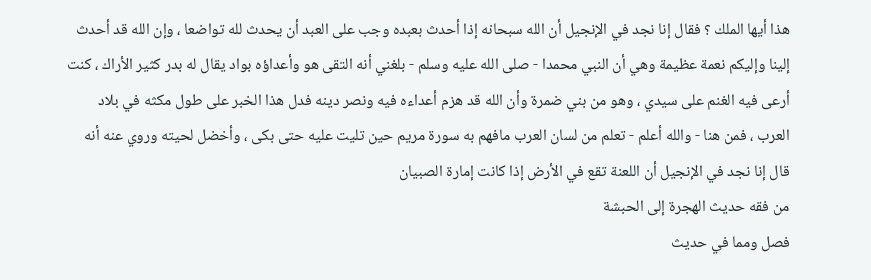هذا أيها الملك ؟ فقال إنا نجد في الإنجيل أن الله سبحانه إذا أحدث بعبده وجب على العبد أن يحدث لله تواضعا ، وإن الله قد أحدث إلينا وإليكم نعمة عظيمة وهي أن النبي محمدا - صلى الله عليه وسلم - بلغني أنه التقى هو وأعداؤه بواد يقال له بدر كثير الأراك ، كنت أرعى فيه الغنم على سيدي ، وهو من بني ضمرة وأن الله قد هزم أعداءه فيه ونصر دينه فدل هذا الخبر على طول مكثه في بلاد العرب ، فمن هنا - والله أعلم - تعلم من لسان العرب مافهم به سورة مريم حين تليت عليه حتى بكى ، وأخضل لحيته وروي عنه أنه قال إنا نجد في الإنجيل أن اللعنة تقع في الأرض إذا كانت إمارة الصبيان
من فقه حديث الهجرة إلى الحبشة
فصل ومما في حديث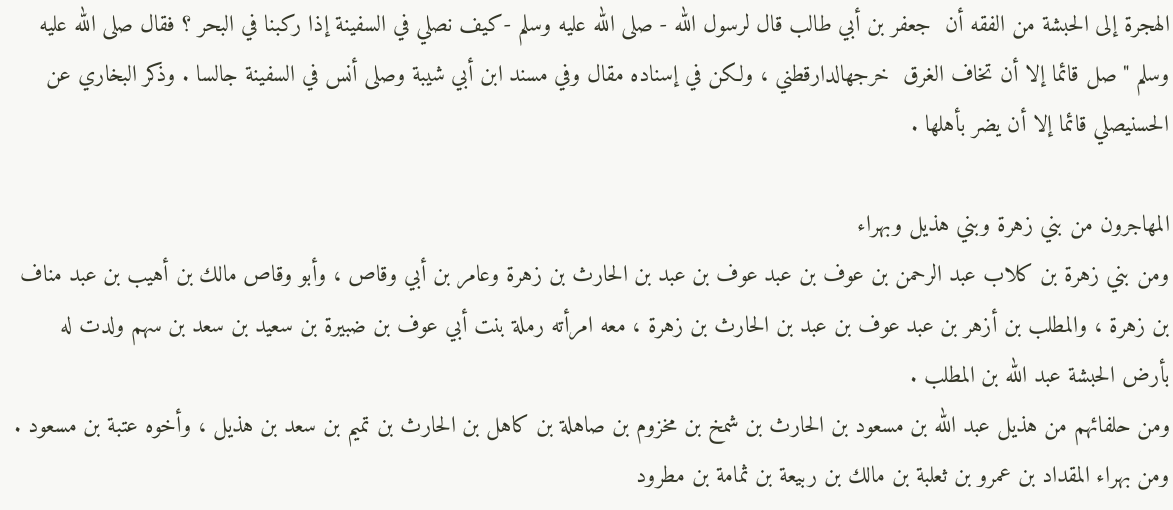الهجرة إلى الحبشة من الفقه أن  جعفر بن أبي طالب قال لرسول الله - صلى الله عليه وسلم -كيف نصلي في السفينة إذا ركبنا في البحر ؟ فقال صلى الله عليه وسلم " صل قائما إلا أن تخاف الغرق  خرجهالدارقطني ، ولكن في إسناده مقال وفي مسند ابن أبي شيبة وصلى أنس في السفينة جالسا . وذكر البخاري عن الحسنيصلي قائما إلا أن يضر بأهلها .

المهاجرون من بني زهرة وبني هذيل وبهراء
ومن بني زهرة بن كلاب عبد الرحمن بن عوف بن عبد عوف بن عبد بن الحارث بن زهرة وعامر بن أبي وقاص ، وأبو وقاص مالك بن أهيب بن عبد مناف بن زهرة ، والمطلب بن أزهر بن عبد عوف بن عبد بن الحارث بن زهرة ، معه امرأته رملة بنت أبي عوف بن ضبيرة بن سعيد بن سعد بن سهم ولدت له بأرض الحبشة عبد الله بن المطلب .
ومن حلفائهم من هذيل عبد الله بن مسعود بن الحارث بن شمخ بن مخزوم بن صاهلة بن كاهل بن الحارث بن تميم بن سعد بن هذيل ، وأخوه عتبة بن مسعود .
ومن بهراء المقداد بن عمرو بن ثعلبة بن مالك بن ربيعة بن ثمامة بن مطرود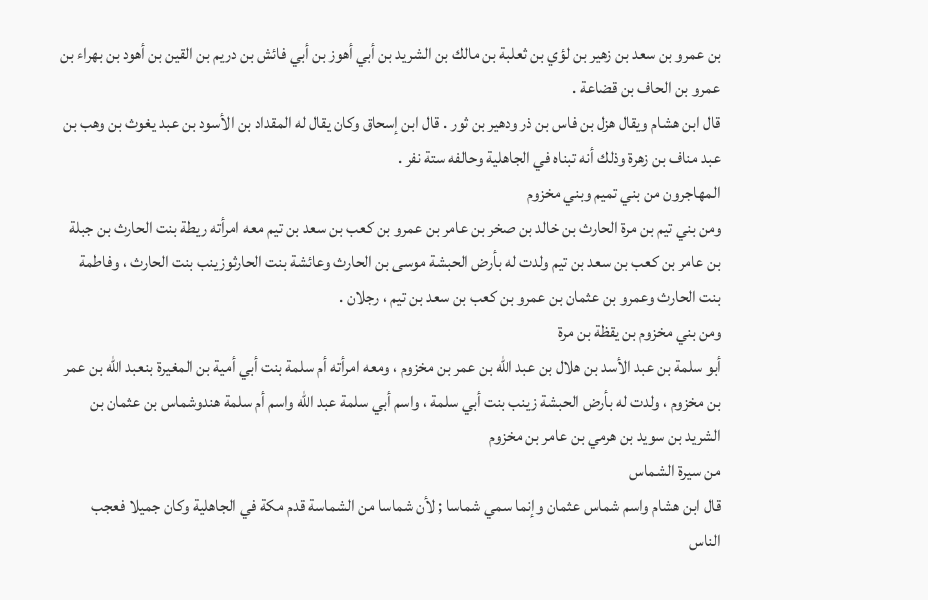بن عمرو بن سعد بن زهير بن لؤي بن ثعلبة بن مالك بن الشريد بن أبي أهوز بن أبي فائش بن دريم بن القين بن أهود بن بهراء بن عمرو بن الحاف بن قضاعة .
قال ابن هشام ويقال هزل بن فاس بن ذر ودهير بن ثور . قال ابن إسحاق وكان يقال له المقداد بن الأسود بن عبد يغوث بن وهب بن عبد مناف بن زهرة وذلك أنه تبناه في الجاهلية وحالفه ستة نفر .
المهاجرون من بني تميم وبني مخزوم
ومن بني تيم بن مرة الحارث بن خالد بن صخر بن عامر بن عمرو بن كعب بن سعد بن تيم معه امرأته ريطة بنت الحارث بن جبلة بن عامر بن كعب بن سعد بن تيم ولدت له بأرض الحبشة موسى بن الحارث وعائشة بنت الحارثوزينب بنت الحارث ، وفاطمة بنت الحارث وعمرو بن عثمان بن عمرو بن كعب بن سعد بن تيم ، رجلان .
ومن بني مخزوم بن يقظة بن مرة
أبو سلمة بن عبد الأسد بن هلال بن عبد الله بن عمر بن مخزوم ، ومعه امرأته أم سلمة بنت أبي أمية بن المغيرة بنعبد الله بن عمر بن مخزوم ، ولدت له بأرض الحبشة زينب بنت أبي سلمة ، واسم أبي سلمة عبد الله واسم أم سلمة هندوشماس بن عثمان بن الشريد بن سويد بن هرمي بن عامر بن مخزوم
من سيرة الشماس
قال ابن هشام واسم شماس عثمان وإنما سمي شماسا ; لأن شماسا من الشماسة قدم مكة في الجاهلية وكان جميلا فعجب الناس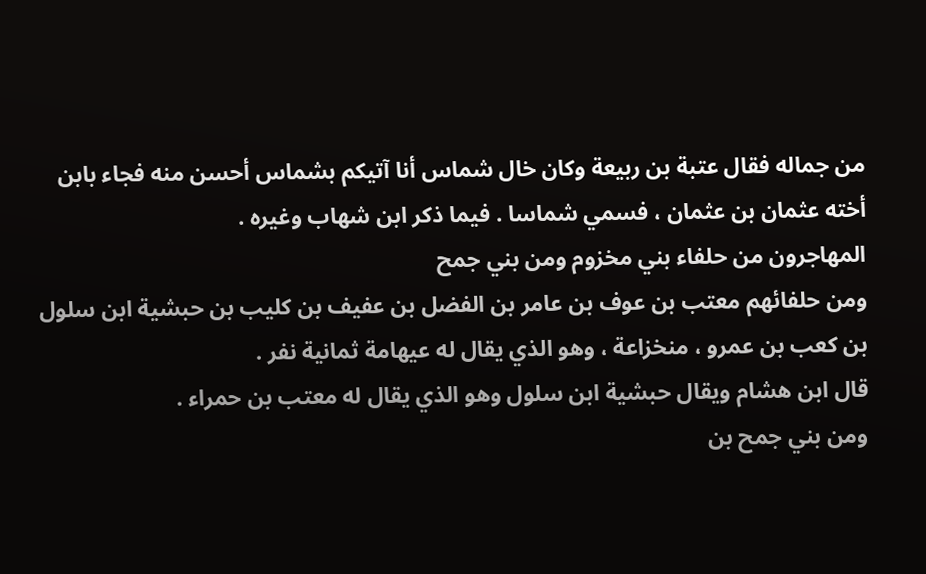من جماله فقال عتبة بن ربيعة وكان خال شماس أنا آتيكم بشماس أحسن منه فجاء بابن أخته عثمان بن عثمان ، فسمي شماسا . فيما ذكر ابن شهاب وغيره .
المهاجرون من حلفاء بني مخزوم ومن بني جمح
ومن حلفائهم معتب بن عوف بن عامر بن الفضل بن عفيف بن كليب بن حبشية ابن سلول بن كعب بن عمرو ، منخزاعة ، وهو الذي يقال له عيهامة ثمانية نفر .
قال ابن هشام ويقال حبشية ابن سلول وهو الذي يقال له معتب بن حمراء .
ومن بني جمح بن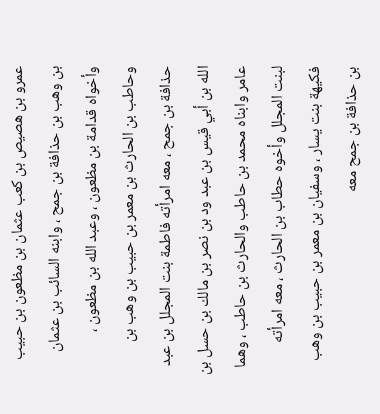عمرو بن هصيص بن كعب عثمان بن مظعون بن حبيب بن وهب بن حذافة بن جمح ، وابنه السائب بن عثمان وأخواه قدامة بن مظعون ، وعبد الله بن مظعون ، وحاطب بن الحارث بن معمر بن حبيب بن وهب بن حذافة بن جمح ، معه امرأته فاطمة بنت المجلل بن عبد الله بن أبي قيس بن عبد ود بن نصر بن مالك بن حسل بن عامر وابناه محمد بن حاطب والحارث بن حاطب ، وهما لبنت المجلل وأخوه حطاب بن الحارث ، معه امرأته فكيهة بنت يسار ، وسفيان بن معمر بن حبيب بن وهب بن حذافة بن جمح معه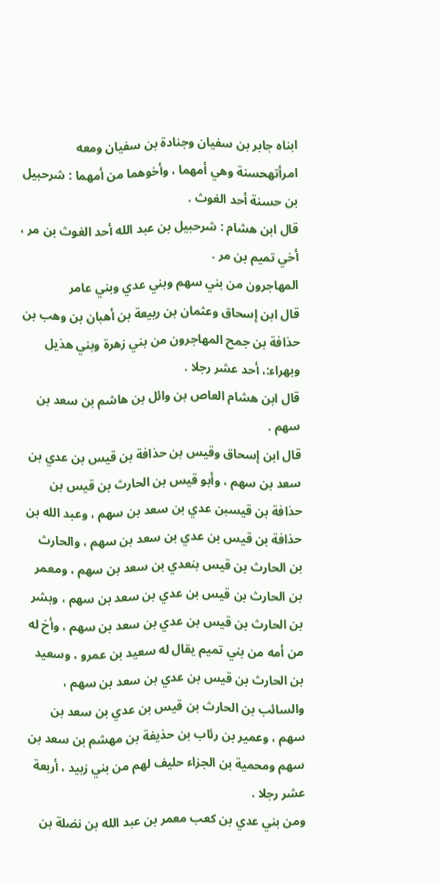ابناه جابر بن سفيان وجنادة بن سفيان ومعه امرأتهحسنة وهي أمهما ، وأخوهما من أمهما : شرحبيل بن حسنة أحد الغوث .
قال ابن هشام : شرحبيل بن عبد الله أحد الغوث بن مر ، أخي تميم بن مر .
المهاجرون من بني سهم وبني عدي وبني عامر
قال ابن إسحاق وعثمان بن ربيعة بن أهبان بن وهب بن حذافة بن جمح المهاجرون من بني زهرة وبني هذيل وبهراء:، أحد عشر رجلا .
قال ابن هشام العاص بن وائل بن هاشم بن سعد بن سهم .
قال ابن إسحاق وقيس بن حذافة بن قيس بن عدي بن سعد بن سهم ، وأبو قيس بن الحارث بن قيس بن حذافة بن قيسبن عدي بن سعد بن سهم ، وعبد الله بن حذافة بن قيس بن عدي بن سعد بن سهم ، والحارث بن الحارث بن قيس بنعدي بن سعد بن سهم ، ومعمر بن الحارث بن قيس بن عدي بن سعد بن سهم ، وبشر بن الحارث بن قيس بن عدي بن سعد بن سهم ، وأخ له من أمه من بني تميم يقال له سعيد بن عمرو ، وسعيد بن الحارث بن قيس بن عدي بن سعد بن سهم ، والسائب بن الحارث بن قيس بن عدي بن سعد بن سهم ، وعمير بن رئاب بن حذيفة بن مهشم بن سعد بن سهم ومحمية بن الجزاء حليف لهم من بني زبيد ، أربعة عشر رجلا .
ومن بني عدي بن كعب معمر بن عبد الله بن نضلة بن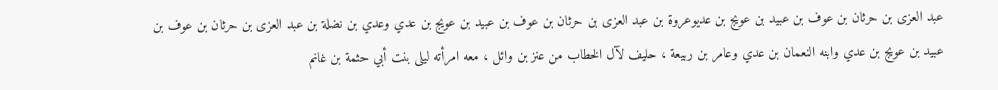عبد العزى بن حرثان بن عوف بن عبيد بن عويج بن عديوعروة بن عبد العزى بن حرثان بن عوف بن عبيد بن عويج بن عدي وعدي بن نضلة بن عبد العزى بن حرثان بن عوف بن عبيد بن عويج بن عدي وابنه النعمان بن عدي وعامر بن ربيعة ، حليف لآل الخطاب من عنز بن وائل ، معه امرأته ليلى بنت أبي حثمة بن غانم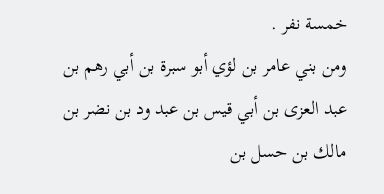خمسة نفر .
ومن بني عامر بن لؤي أبو سبرة بن أبي رهم بن عبد العزى بن أبي قيس بن عبد ود بن نضر بن مالك بن حسل بن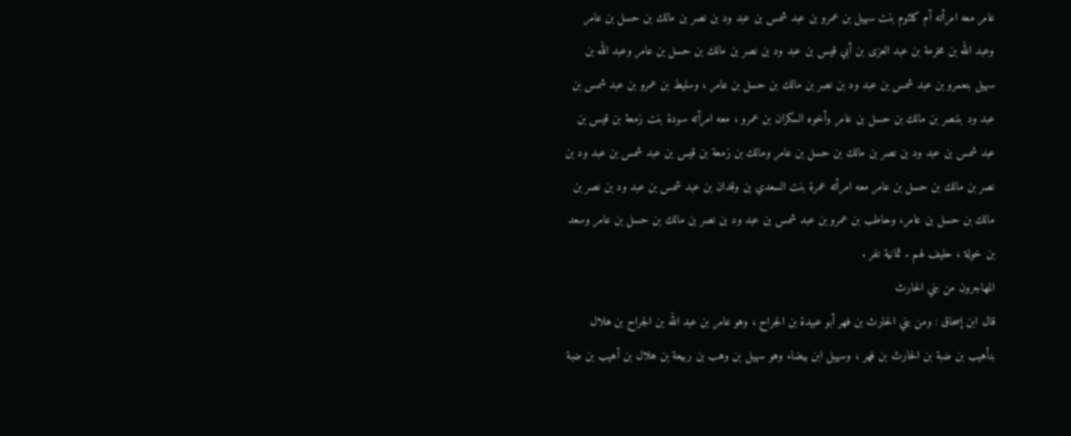عامر معه امرأته أم كلثوم بنت سهيل بن عمرو بن عبد شمس بن عبد ود بن نصر بن مالك بن حسل بن عامر وعبد الله بن مخرمة بن عبد العزى بن أبي قيس بن عبد ود بن نصر بن مالك بن حسل بن عامر وعبد الله بن سهيل بنعمرو بن عبد شمس بن عبد ود بن نصر بن مالك بن حسل بن عامر ، وسليط بن عمرو بن عبد شمس بن عبد ود بننصر بن مالك بن حسل بن عامر وأخوه السكران بن عمرو ، معه امرأته سودة بنت زمعة بن قيس بن عبد شمس بن عبد ود بن نصر بن مالك بن حسل بن عامر ومالك بن زمعة بن قيس بن عبد شمس بن عبد ود بن نصر بن مالك بن حسل بن عامر معه امرأته عمرة بنت السعدي بن وقدان بن عبد شمس بن عبد ود بن نصر بن مالك بن حسل بن عامر، وحاطب بن عمرو بن عبد شمس بن عبد ود بن نصر بن مالك بن حسل بن عامر وسعد بن خولة ، حليف لهم . ثمانية نفر .
المهاجرون من بني الحارث
قال ابن إسحاق : ومن بني الحارث بن فهر أبو عبيدة بن الجراح ، وهو عامر بن عبد الله بن الجراح بن هلال بنأهيب بن ضبة بن الحارث بن فهر ، وسهيل ابن بيضاء وهو سهيل بن وهب بن ربيعة بن هلال بن أهيب بن ضبة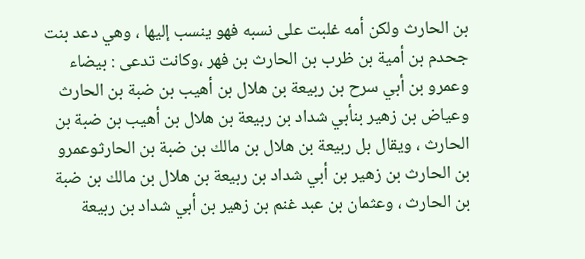بن الحارث ولكن أمه غلبت على نسبه فهو ينسب إليها ، وهي دعد بنت جحدم بن أمية بن ظرب بن الحارث بن فهر ،وكانت تدعى : بيضاء وعمرو بن أبي سرح بن ربيعة بن هلال بن أهيب بن ضبة بن الحارث وعياض بن زهير بنأبي شداد بن ربيعة بن هلال بن أهيب بن ضبة بن الحارث ، ويقال بل ربيعة بن هلال بن مالك بن ضبة بن الحارثوعمرو بن الحارث بن زهير بن أبي شداد بن ربيعة بن هلال بن مالك بن ضبة بن الحارث ، وعثمان بن عبد غنم بن زهير بن أبي شداد بن ربيعة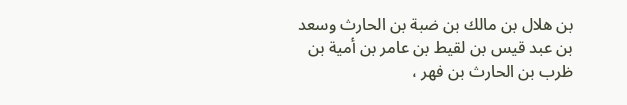بن هلال بن مالك بن ضبة بن الحارث وسعد بن عبد قيس بن لقيط بن عامر بن أمية بن ظرب بن الحارث بن فهر ،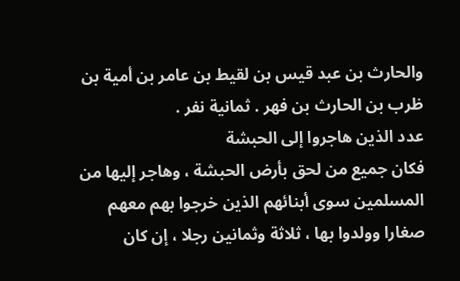والحارث بن عبد قيس بن لقيط بن عامر بن أمية بن ظرب بن الحارث بن فهر . ثمانية نفر .
عدد الذين هاجروا إلى الحبشة
فكان جميع من لحق بأرض الحبشة ، وهاجر إليها من المسلمين سوى أبنائهم الذين خرجوا بهم معهم صغارا وولدوا بها ، ثلاثة وثمانين رجلا ، إن كان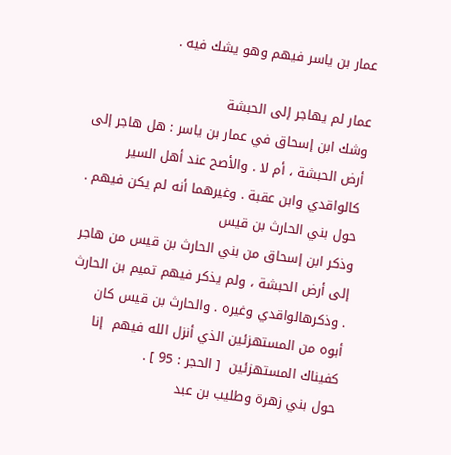عمار بن ياسر فيهم وهو يشك فيه .

عمار لم يهاجر إلى الحبشة
وشك ابن إسحاق في عمار بن ياسر : هل هاجر إلى أرض الحبشة ، أم لا . والأصح عند أهل السير كالواقدي وابن عقبة . وغيرهما أنه لم يكن فيهم .
حول بني الحارث بن قيس
وذكر ابن إسحاق من بني الحارث بن قيس من هاجر إلى أرض الحبشة ، ولم يذكر فيهم تميم بن الحارث . وذكرهالواقدي وغيره . والحارث بن قيس كان أبوه من المستهزئين الذي أنزل الله فيهم  إنا كفيناك المستهزئين  [ الحجر : 95 ] .
حول بني زهرة وطليب بن عبد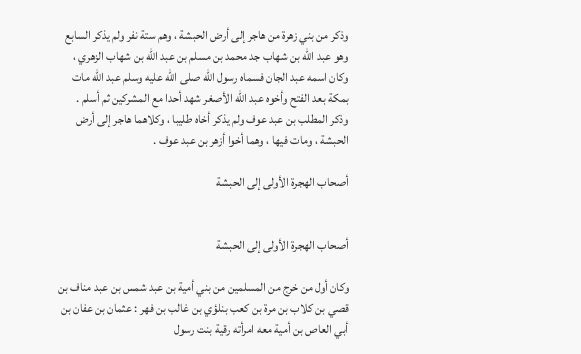وذكر من بني زهرة من هاجر إلى أرض الحبشة ، وهم ستة نفر ولم يذكر السابع وهو عبد الله بن شهاب جد محمد بن مسلم بن عبد الله بن شهاب الزهري ، وكان اسمه عبد الجان فسماه رسول الله صلى الله عليه وسلم عبد الله مات بمكة بعد الفتح وأخوه عبد الله الأصغر شهد أحدا مع المشركين ثم أسلم .
وذكر المطلب بن عبد عوف ولم يذكر أخاه طليبا ، وكلاهما هاجر إلى أرض الحبشة ، ومات فيها ، وهما أخوا أزهر بن عبد عوف .

أصحاب الهجرة الأولى إلى الحبشة


أصحاب الهجرة الأولى إلى الحبشة

وكان أول من خرج من المسلمين من بني أمية بن عبد شمس بن عبد مناف بن قصي بن كلاب بن مرة بن كعب بنلؤي بن غالب بن فهر : عثمان بن عفان بن أبي العاص بن أمية معه امرأته رقية بنت رسول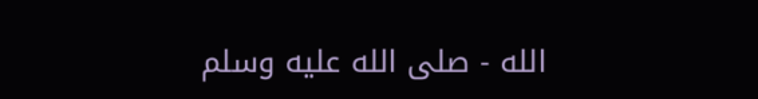الله - صلى الله عليه وسلم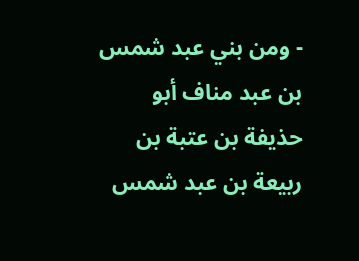- ومن بني عبد شمس بن عبد مناف أبو حذيفة بن عتبة بن ربيعة بن عبد شمس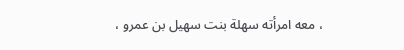، معه امرأته سهلة بنت سهيل بن عمرو ،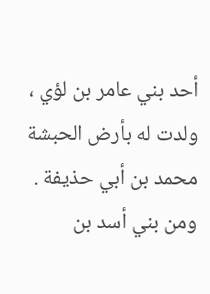أحد بني عامر بن لؤي ، ولدت له بأرض الحبشة محمد بن أبي حذيفة . ومن بني أسد بن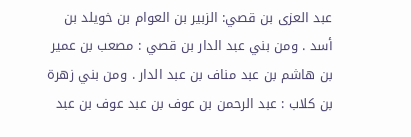عبد العزى بن قصي: الزبير بن العوام بن خويلد بن أسد . ومن بني عبد الدار بن قصي : مصعب بن عمير بن هاشم بن عبد مناف بن عبد الدار . ومن بني زهرة بن كلاب : عبد الرحمن بن عوف بن عبد عوف بن عبد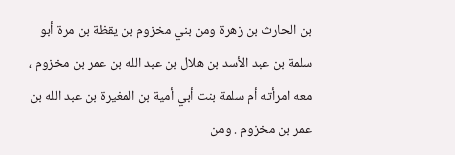بن الحارث بن زهرة ومن بني مخزوم بن يقظة بن مرة أبو سلمة بن عبد الأسد بن هلال بن عبد الله بن عمر بن مخزوم ، معه امرأته أم سلمة بنت أبي أمية بن المغيرة بن عبد الله بن عمر بن مخزوم . ومن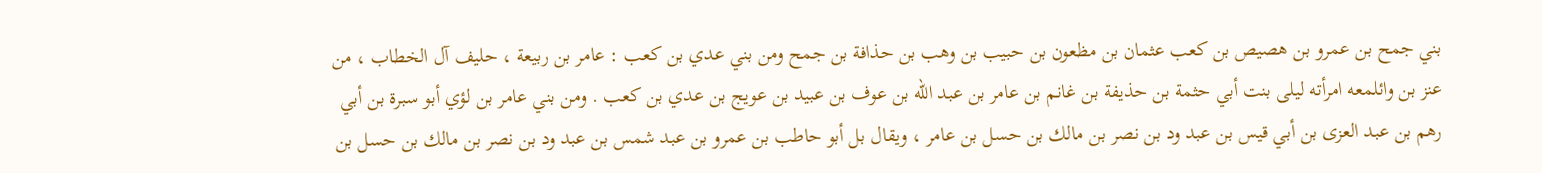بني جمح بن عمرو بن هصيص بن كعب عثمان بن مظعون بن حبيب بن وهب بن حذافة بن جمح ومن بني عدي بن كعب : عامر بن ربيعة ، حليف آل الخطاب ، من عنز بن وائلمعه امرأته ليلى بنت أبي حثمة بن حذيفة بن غانم بن عامر بن عبد الله بن عوف بن عبيد بن عويج بن عدي بن كعب . ومن بني عامر بن لؤي أبو سبرة بن أبي رهم بن عبد العزى بن أبي قيس بن عبد ود بن نصر بن مالك بن حسل بن عامر ، ويقال بل أبو حاطب بن عمرو بن عبد شمس بن عبد ود بن نصر بن مالك بن حسل بن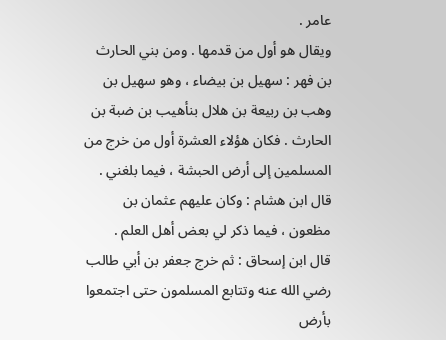عامر .
ويقال هو أول من قدمها . ومن بني الحارث بن فهر : سهيل بن بيضاء ، وهو سهيل بن وهب بن ربيعة بن هلال بنأهيب بن ضبة بن الحارث . فكان هؤلاء العشرة أول من خرج من المسلمين إلى أرض الحبشة ، فيما بلغني .
قال ابن هشام : وكان عليهم عثمان بن مظعون ، فيما ذكر لي بعض أهل العلم .
قال ابن إسحاق : ثم خرج جعفر بن أبي طالب رضي الله عنه وتتابع المسلمون حتى اجتمعوا بأرض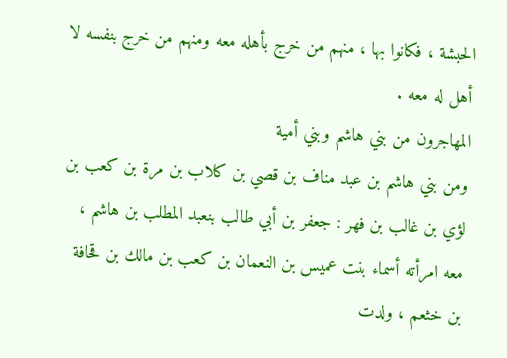الحبشة ، فكانوا بها ، منهم من خرج بأهله معه ومنهم من خرج بنفسه لا أهل له معه .
المهاجرون من بني هاشم وبني أمية
ومن بني هاشم بن عبد مناف بن قصي بن كلاب بن مرة بن كعب بن لؤي بن غالب بن فهر : جعفر بن أبي طالب بنعبد المطلب بن هاشم ، معه امرأته أسماء بنت عميس بن النعمان بن كعب بن مالك بن قحافة بن خثعم ، ولدت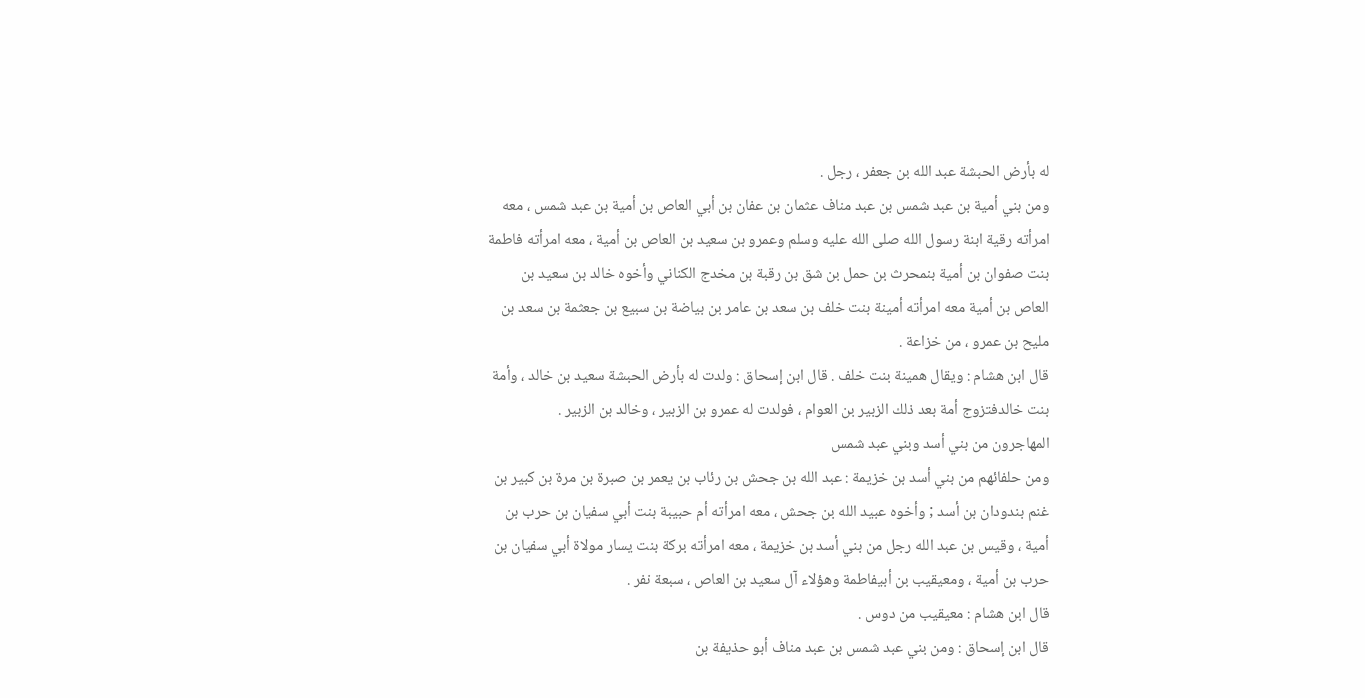له بأرض الحبشة عبد الله بن جعفر ، رجل .
ومن بني أمية بن عبد شمس بن عبد مناف عثمان بن عفان بن أبي العاص بن أمية بن عبد شمس ، معه امرأته رقية ابنة رسول الله صلى الله عليه وسلم وعمرو بن سعيد بن العاص بن أمية ، معه امرأته فاطمة بنت صفوان بن أمية بنمحرث بن حمل بن شق بن رقبة بن مخدج الكناني وأخوه خالد بن سعيد بن العاص بن أمية معه امرأته أمينة بنت خلف بن سعد بن عامر بن بياضة بن سبيع بن جعثمة بن سعد بن مليح بن عمرو ، من خزاعة .
قال ابن هشام : ويقال همينة بنت خلف . قال ابن إسحاق : ولدت له بأرض الحبشة سعيد بن خالد ، وأمة بنت خالدفتزوج أمة بعد ذلك الزبير بن العوام ، فولدت له عمرو بن الزبير ، وخالد بن الزبير .
المهاجرون من بني أسد وبني عبد شمس
ومن حلفائهم من بني أسد بن خزيمة : عبد الله بن جحش بن رئاب بن يعمر بن صبرة بن مرة بن كبير بن غنم بندودان بن أسد ; وأخوه عبيد الله بن جحش ، معه امرأته أم حبيبة بنت أبي سفيان بن حرب بن أمية ، وقيس بن عبد الله رجل من بني أسد بن خزيمة ، معه امرأته بركة بنت يسار مولاة أبي سفيان بن حرب بن أمية ، ومعيقيب بن أبيفاطمة وهؤلاء آل سعيد بن العاص ، سبعة نفر .
قال ابن هشام : معيقيب من دوس .
قال ابن إسحاق : ومن بني عبد شمس بن عبد مناف أبو حذيفة بن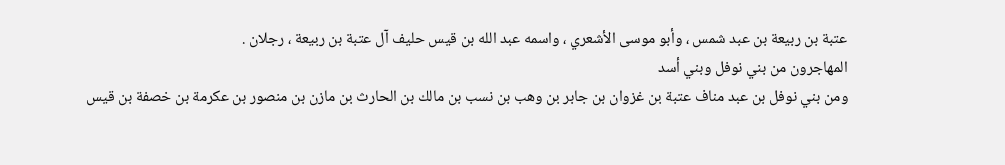عتبة بن ربيعة بن عبد شمس ، وأبو موسى الأشعري ، واسمه عبد الله بن قيس حليف آل عتبة بن ربيعة ، رجلان .
المهاجرون من بني نوفل وبني أسد
ومن بني نوفل بن عبد مناف عتبة بن غزوان بن جابر بن وهب بن نسب بن مالك بن الحارث بن مازن بن منصور بن عكرمة بن خصفة بن قيس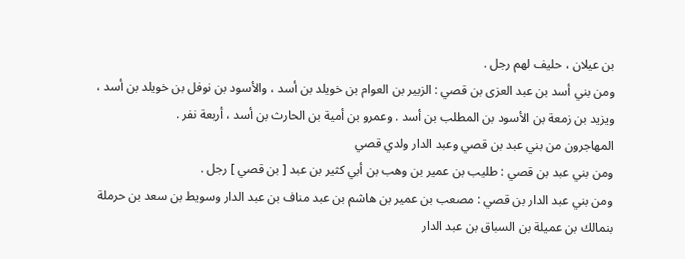بن عيلان ، حليف لهم رجل .
ومن بني أسد بن عبد العزى بن قصي : الزبير بن العوام بن خويلد بن أسد ، والأسود بن نوفل بن خويلد بن أسد ، ويزيد بن زمعة بن الأسود بن المطلب بن أسد . وعمرو بن أمية بن الحارث بن أسد ، أربعة نفر .
المهاجرون من بني عبد بن قصي وعبد الدار ولدي قصي
ومن بني عبد بن قصي : طليب بن عمير بن وهب بن أبي كثير بن عبد [ بن قصي ] رجل .
ومن بني عبد الدار بن قصي : مصعب بن عمير بن هاشم بن عبد مناف بن عبد الدار وسويط بن سعد بن حرملة بنمالك بن عميلة بن السباق بن عبد الدار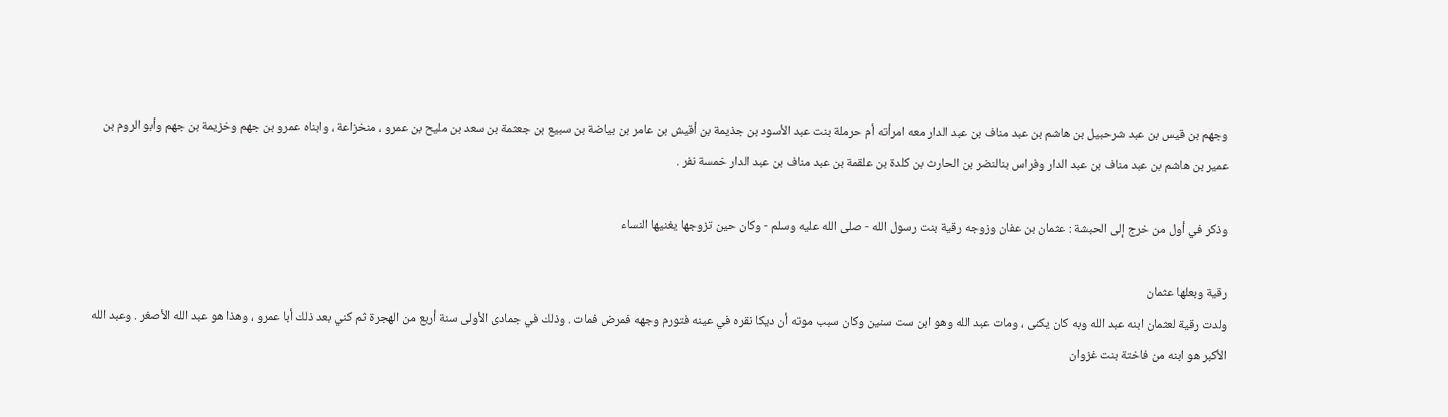وجهم بن قيس بن عبد شرحبيل بن هاشم بن عبد مناف بن عبد الدار معه امرأته أم حرملة بنت عبد الأسود بن جذيمة بن أقيش بن عامر بن بياضة بن سبيع بن جعثمة بن سعد بن مليح بن عمرو ، منخزاعة ، وابناه عمرو بن جهم وخزيمة بن جهم وأبو الروم بن عمير بن هاشم بن عبد مناف بن عبد الدار وفراس بنالنضر بن الحارث بن كلدة بن علقمة بن عبد مناف بن عبد الدار خمسة نفر .

وذكر في أول من خرج إلى الحبشة : عثمان بن عفان وزوجه رقية بنت رسول الله - صلى الله عليه وسلم - وكان حين تزوجها يغنيها النساء

رقية وبعلها عثمان
ولدت رقية لعثمان ابنه عبد الله وبه كان يكنى ، ومات عبد الله وهو ابن ست سنين وكان سبب موته أن ديكا نقره في عينه فتورم وجهه فمرض فمات . وذلك في جمادى الأولى سنة أربع من الهجرة ثم كني بعد ذلك أبا عمرو ، وهذا هو عبد الله الأصغر . وعبد الله الأكبر هو ابنه من فاختة بنت غزوان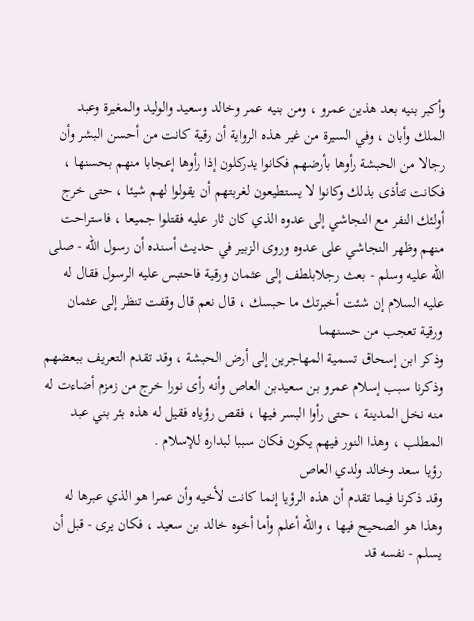وأكبر بنيه بعد هذين عمرو ، ومن بنيه عمر وخالد وسعيد والوليد والمغيرة وعبد الملك وأبان ، وفي السيرة من غير هذه الرواية أن رقية كانت من أحسن البشر وأن رجالا من الحبشة رأوها بأرضهم فكانوا يدركلون إذا رأوها إعجابا منهم بحسنها ، فكانت تتأذى بذلك وكانوا لا يستطيعون لغربتهم أن يقولوا لهم شيئا ، حتى خرج أولئك النفر مع النجاشي إلى عدوه الذي كان ثار عليه فقتلوا جميعا ، فاستراحت منهم وظهر النجاشي على عدوه وروى الزبير في حديث أسنده أن رسول الله - صلى الله عليه وسلم - بعث رجلابلطف إلى عثمان ورقية فاحتبس عليه الرسول فقال له عليه السلام إن شئت أخبرتك ما حبسك ، قال نعم قال وقفت تنظر إلى عثمان ورقية تعجب من حسنهما
وذكر ابن إسحاق تسمية المهاجرين إلى أرض الحبشة ، وقد تقدم التعريف ببعضهم وذكرنا سبب إسلام عمرو بن سعيدبن العاص وأنه رأى نورا خرج من زمزم أضاءت له منه نخل المدينة ، حتى رأوا البسر فيها ، فقص رؤياه فقيل له هذه بئر بني عبد المطلب ، وهذا النور فيهم يكون فكان سببا لبداره للإسلام .
رؤيا سعد وخالد ولدي العاص
وقد ذكرنا فيما تقدم أن هذه الرؤيا إنما كانت لأخيه وأن عمرا هو الذي عبرها له وهذا هو الصحيح فيها ، والله أعلم وأما أخوه خالد بن سعيد ، فكان يرى - قبل أن يسلم - نفسه قد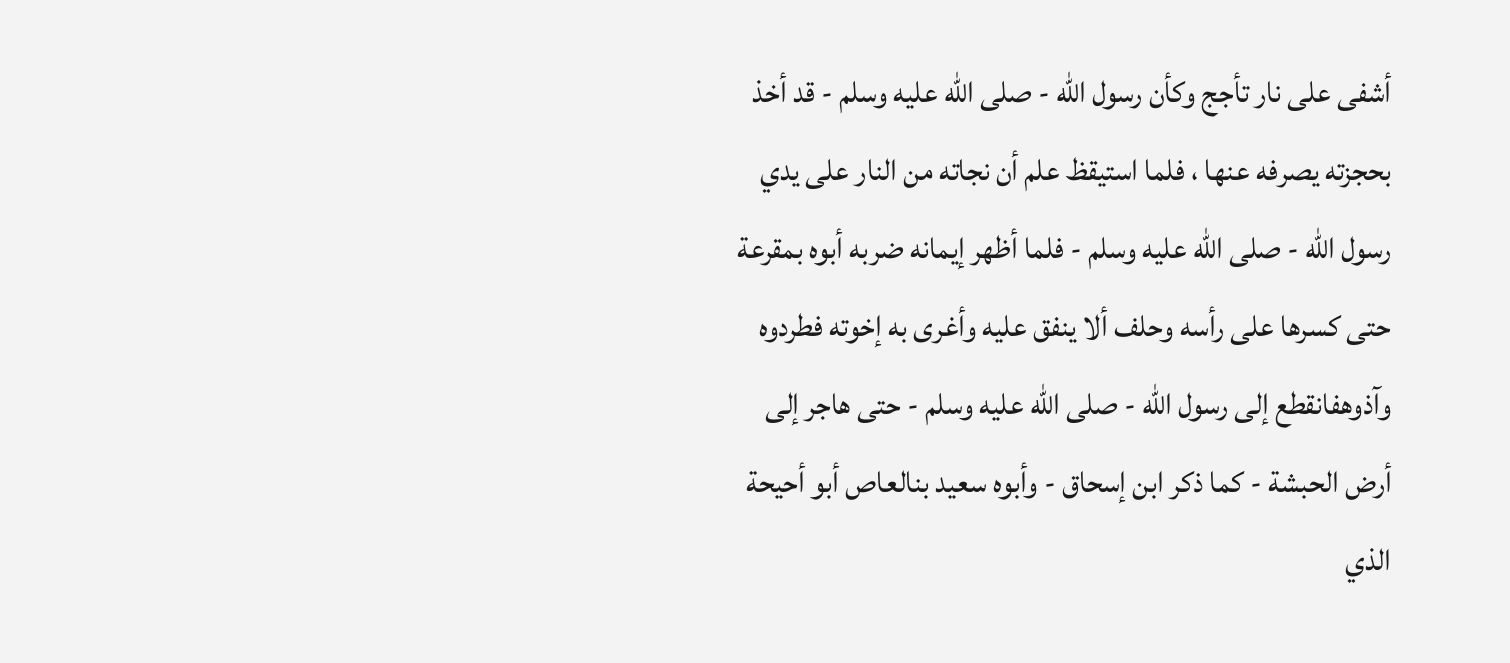أشفى على نار تأجج وكأن رسول الله - صلى الله عليه وسلم - قد أخذ بحجزته يصرفه عنها ، فلما استيقظ علم أن نجاته من النار على يدي رسول الله - صلى الله عليه وسلم - فلما أظهر إيمانه ضربه أبوه بمقرعة حتى كسرها على رأسه وحلف ألا ينفق عليه وأغرى به إخوته فطردوه وآذوهفانقطع إلى رسول الله - صلى الله عليه وسلم - حتى هاجر إلى أرض الحبشة - كما ذكر ابن إسحاق - وأبوه سعيد بنالعاص أبو أحيحة الذي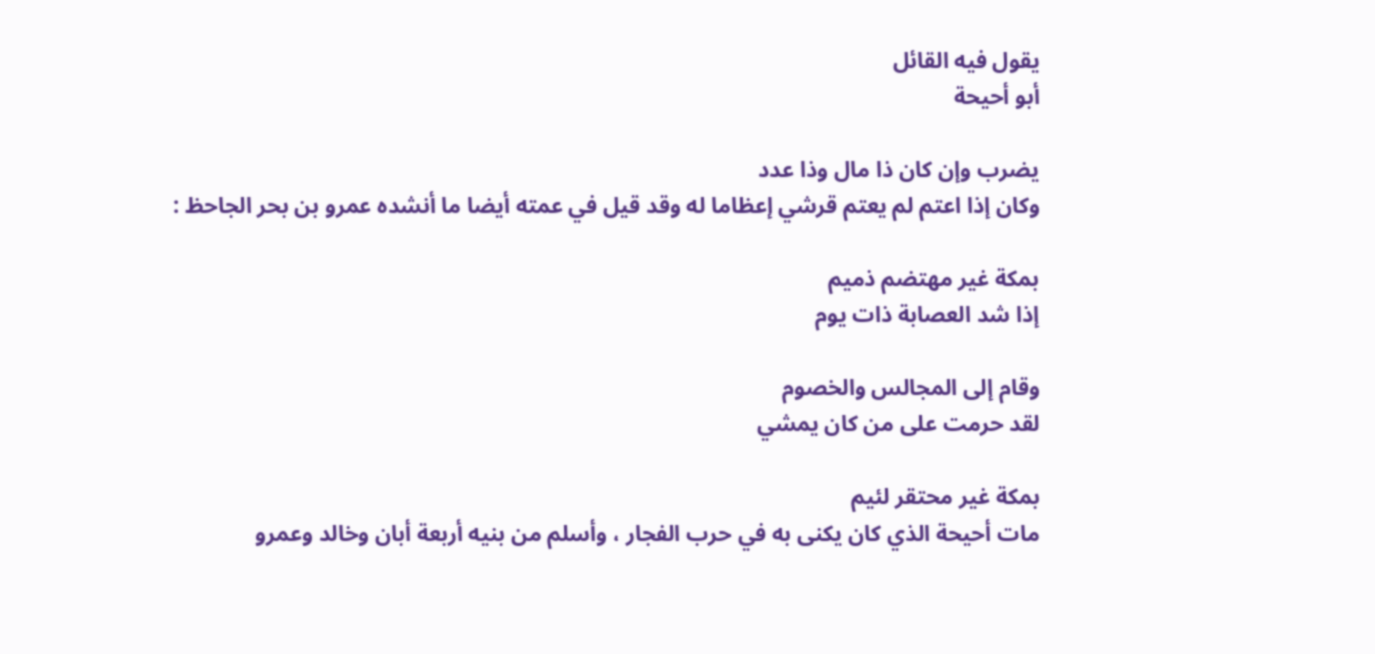يقول فيه القائل
أبو أحيحة

يضرب وإن كان ذا مال وذا عدد
وكان إذا اعتم لم يعتم قرشي إعظاما له وقد قيل في عمته أيضا ما أنشده عمرو بن بحر الجاحظ :

بمكة غير مهتضم ذميم
إذا شد العصابة ذات يوم

وقام إلى المجالس والخصوم
لقد حرمت على من كان يمشي

بمكة غير محتقر لئيم
مات أحيحة الذي كان يكنى به في حرب الفجار ، وأسلم من بنيه أربعة أبان وخالد وعمرو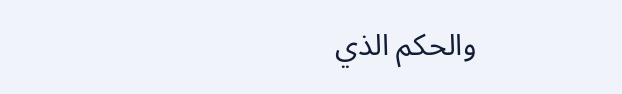والحكم الذي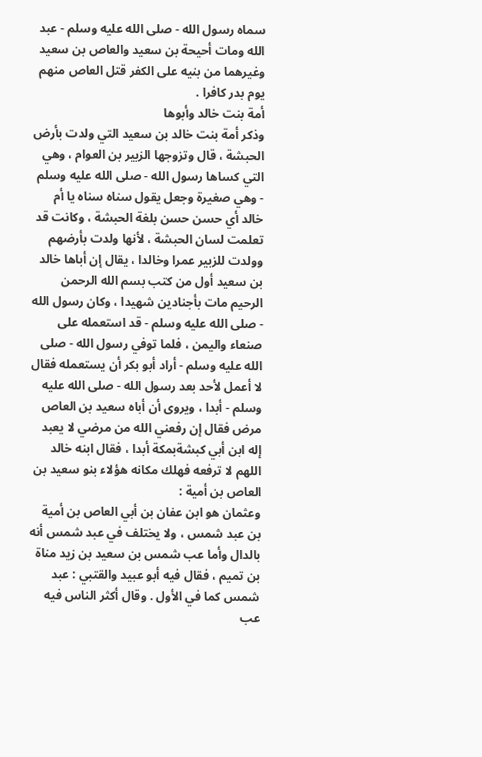سماه رسول الله - صلى الله عليه وسلم - عبد الله ومات أحيحة بن سعيد والعاص بن سعيد وغيرهما من بنيه على الكفر قتل العاص منهم يوم بدر كافرا .
أمة بنت خالد وأبوها
وذكر أمة بنت خالد بن سعيد التي ولدت بأرض الحبشة ، قال وتزوجها الزبير بن العوام ، وهي التي كساها رسول الله - صلى الله عليه وسلم - وهي صغيرة وجعل يقول سناه سناه يا أم خالد أي حسن حسن بلغة الحبشة ، وكانت قد تعلمت لسان الحبشة ، لأنها ولدت بأرضهم وولدت للزبير عمرا وخالدا ، يقال إن أباها خالد بن سعيد أول من كتب بسم الله الرحمن الرحيم مات بأجنادين شهيدا ، وكان رسول الله - صلى الله عليه وسلم - قد استعمله على صنعاء واليمن ، فلما توفي رسول الله - صلى الله عليه وسلم - أراد أبو بكر أن يستعمله فقال لا أعمل لأحد بعد رسول الله - صلى الله عليه وسلم - أبدا ، ويروى أن أباه سعيد بن العاص مرض فقال إن رفعني الله من مرضي لا يعبد إله ابن أبي كبشةبمكة أبدا ، فقال ابنه خالد اللهم لا ترفعه فهلك مكانه هؤلاء بنو سعيد بن العاص بن أمية :
وعثمان هو ابن عفان بن أبي العاص بن أمية بن عبد شمس ، ولا يختلف في عبد شمس أنه بالدال وأما عب شمس بن سعيد بن زيد مناة بن تميم ، فقال فيه أبو عبيد والقتبي : عبد شمس كما في الأول . وقال أكثر الناس فيه عب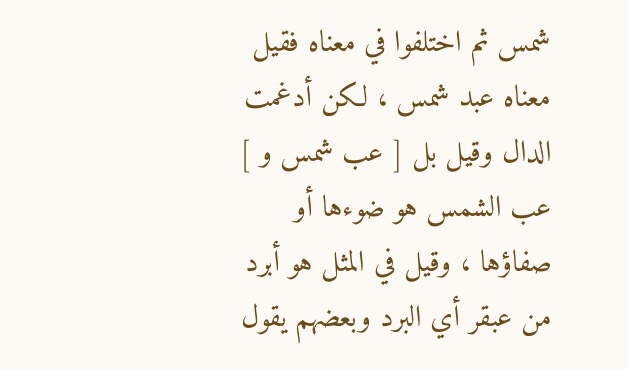شمس ثم اختلفوا في معناه فقيل معناه عبد شمس ، لكن أدغمت الدال وقيل بل [ عب شمس و ] عب الشمس هو ضوءها أو صفاؤها ، وقيل في المثل هو أبرد من عبقر أي البرد وبعضهم يقول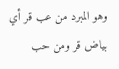وهو المبرد من عب قر أي بياض قر ومن حب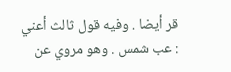قر أيضا . وفيه قول ثالث أعني : عب شمس . وهو مروي عن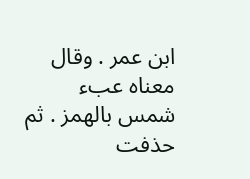ابن عمر . وقال معناه عبء شمس بالهمز . ثم حذفت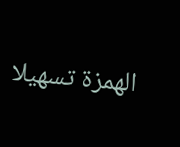الهمزة تسهيلا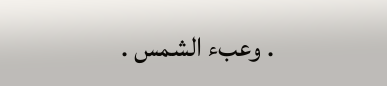. وعبء الشمس .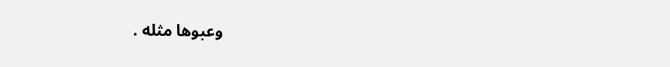وعبوها مثله .